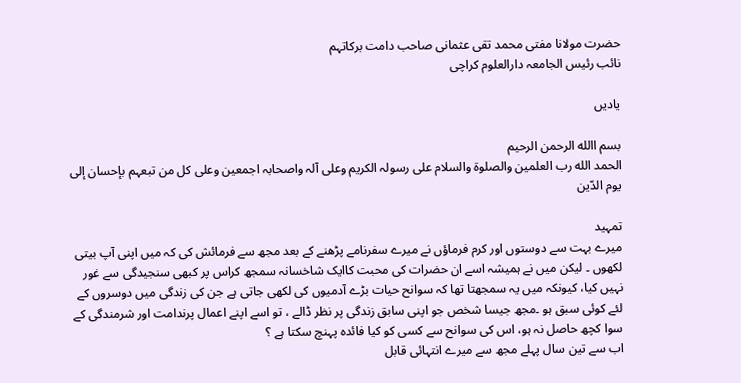حضرت مولانا مفتی محمد تقی عثمانی صاحب دامت برکاتہم
نائب رئیس الجامعہ دارالعلوم کراچی

یادیں

بسم االله الرحمن الرحیم
الحمد الله رب العلمین والصلوۃ والسلام علی رسولہ الکریم وعلی آلہ واصحابہ اجمعین وعلی کل من تبعہم بإحسان إلی یوم الدّین

تمہید
میرے بہت سے دوستوں اور کرم فرماؤں نے میرے سفرنامے پڑھنے کے بعد مجھ سے فرمائش کی کہ میں اپنی آپ بیتی لکھوں ۔ لیکن میں نے ہمیشہ اسے ان حضرات کی محبت کاایک شاخسانہ سمجھ کراس پر کبھی سنجیدگی سے غور نہیں کیا، کیونکہ میں یہ سمجھتا تھا کہ سوانح حیات بڑے آدمیوں کی لکھی جاتی ہے جن کی زندگی میں دوسروں کے لئے کوئی سبق ہو ۔مجھ جیسا شخص جو اپنی سابق زندگی پر نظر ڈالے ، تو اسے اپنے اعمال پرندامت اور شرمندگی کے سوا کچھ حاصل نہ ہو، اس کی سوانح سے کسی کو کیا فائدہ پہنچ سکتا ہے ؟
اب سے تین سال پہلے مجھ سے میرے انتہائی قابل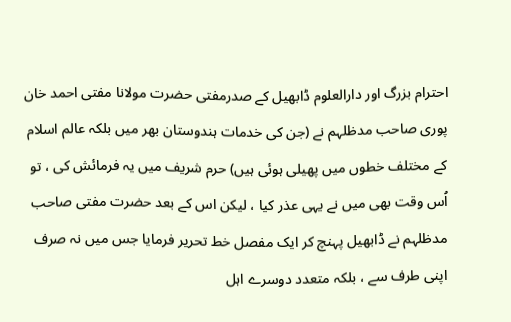احترام بزرگ اور دارالعلوم ڈابھیل کے صدرمفتی حضرت مولانا مفتی احمد خان پوری صاحب مدظلہم نے (جن کی خدمات ہندوستان بھر میں بلکہ عالم اسلام کے مختلف خطوں میں پھیلی ہوئی ہیں) حرم شریف میں یہ فرمائش کی ، تو اُس وقت بھی میں نے یہی عذر کیا ، لیکن اس کے بعد حضرت مفتی صاحب مدظلہم نے ڈابھیل پہنچ کر ایک مفصل خط تحریر فرمایا جس میں نہ صرف اپنی طرف سے ، بلکہ متعدد دوسرے اہل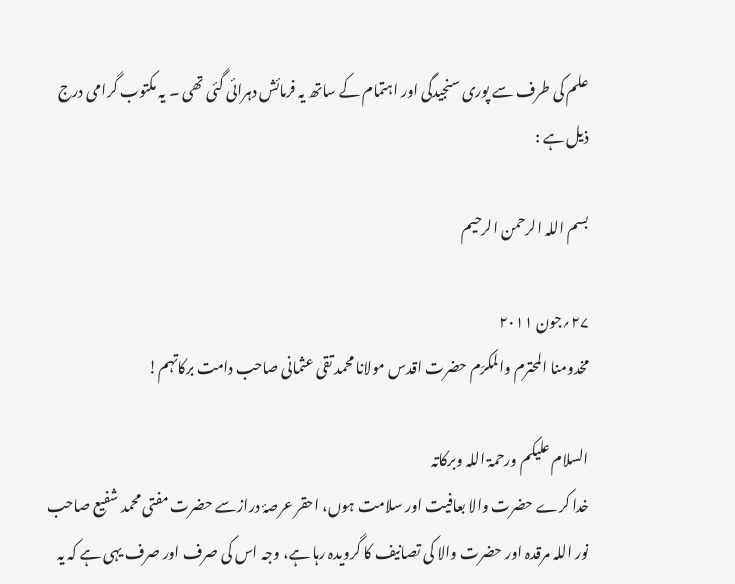علم کی طرف سے پوری سنجیدگی اور اہتمام کے ساتھ یہ فرمائش دہرائی گئی تھی ۔ یہ مکتوب گرامی درج ذیل ہے :

بسم اللہ الرحمن الرحیم

۲۷؍جون ۲۰۱۱
مخدومنا المحترم والمکرّم حضرت اقدس مولانا محمد تقی عثمانی صاحب دامت برکاتہم!

السلام علیکم ورحمۃ اللہ وبرکاتہ
خدا کرے حضرت والا بعافیت اور سلامت ہوں، احقر عرصۂ درازسے حضرت مفتی محمد شفیع صاحب نور اللہ مرقدہ اور حضرت والا کی تصانیف کا گرویدہ رہا ہے، وجہ اس کی صرف اور صرف یہی ہے کہ یہ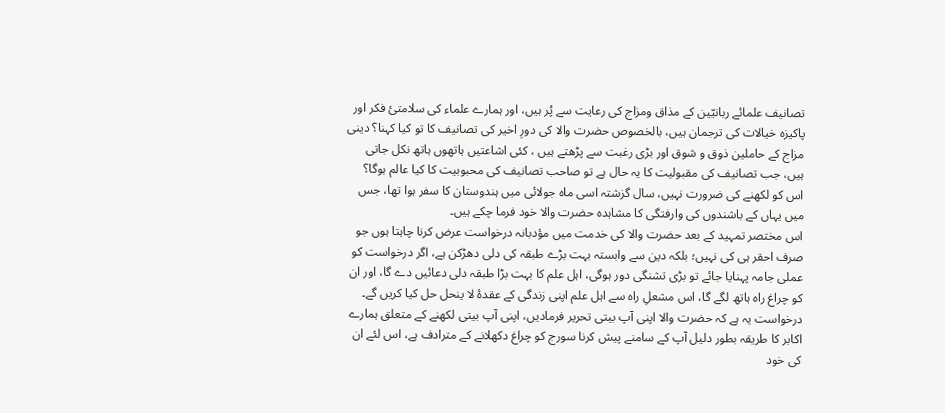تصانیف علمائے ربانیّین کے مذاق ومزاج کی رعایت سے پُر ہیں، اور ہمارے علماء کی سلامتیٔ فکر اور پاکیزہ خیالات کی ترجمان ہیں، بالخصوص حضرت والا کی دورِ اخیر کی تصانیف کا تو کیا کہنا؟ دینی مزاج کے حاملین ذوق و شوق اور بڑی رغبت سے پڑھتے ہیں ، کئی اشاعتیں ہاتھوں ہاتھ نکل جاتی ہیں، جب تصانیف کی مقبولیت کا یہ حال ہے تو صاحب تصانیف کی محبوبیت کا کیا عالم ہوگا؟ اس کو لکھنے کی ضرورت نہیں، سال گزشتہ اسی ماہ جولائی میں ہندوستان کا سفر ہوا تھا، جس میں یہاں کے باشندوں کی وارفتگی کا مشاہدہ حضرت والا خود فرما چکے ہیں۔
اس مختصر تمہید کے بعد حضرت والا کی خدمت میں مؤدبانہ درخواست عرض کرنا چاہتا ہوں جو صرف احقر ہی کی نہیں؛ بلکہ دین سے وابستہ بہت بڑے طبقہ کی دلی دھڑکن ہے، اگر درخواست کو عملی جامہ پہنایا جائے تو بڑی تشنگی دور ہوگی، اہل علم کا بہت بڑا طبقہ دلی دعائیں دے گا، اور ان کو چراغ راہ ہاتھ لگے گا، اس مشعلِ راہ سے اہل علم اپنی زندگی کے عقدۂ لا ینحل حل کیا کریں گے۔
درخواست یہ ہے کہ حضرت والا اپنی آپ بیتی تحریر فرمادیں، اپنی آپ بیتی لکھنے کے متعلق ہمارے اکابر کا طریقہ بطور دلیل آپ کے سامنے پیش کرنا سورج کو چراغ دکھلانے کے مترادف ہے، اس لئے ان کی خود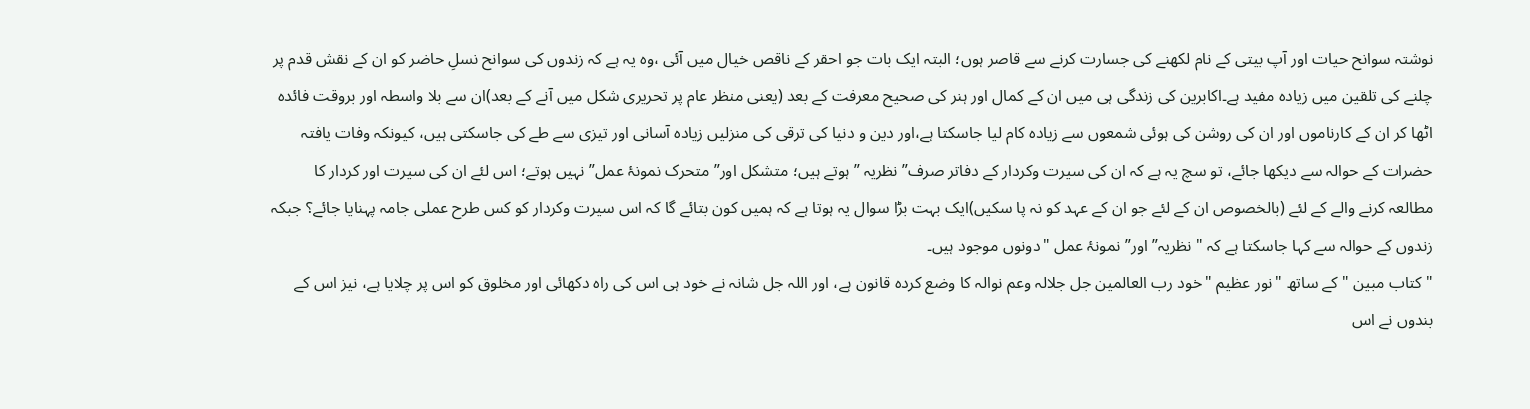نوشتہ سوانح حیات اور آپ بیتی کے نام لکھنے کی جسارت کرنے سے قاصر ہوں؛ البتہ ایک بات جو احقر کے ناقص خیال میں آئی ،وہ یہ ہے کہ زندوں کی سوانح نسلِ حاضر کو ان کے نقش قدم پر چلنے کی تلقین میں زیادہ مفید ہے۔اکابرین کی زندگی ہی میں ان کے کمال اور ہنر کی صحیح معرفت کے بعد (یعنی منظر عام پر تحریری شکل میں آنے کے بعد)ان سے بلا واسطہ اور بروقت فائدہ اٹھا کر ان کے کارناموں اور ان کی روشن کی ہوئی شمعوں سے زیادہ کام لیا جاسکتا ہے،اور دین و دنیا کی ترقی کی منزلیں زیادہ آسانی اور تیزی سے طے کی جاسکتی ہیں، کیونکہ وفات یافتہ حضرات کے حوالہ سے دیکھا جائے، تو سچ یہ ہے کہ ان کی سیرت وکردار کے دفاتر صرف” نظریہ ” ہوتے ہیں؛ متشکل اور” متحرک نمونۂ عمل” نہیں ہوتے؛ اس لئے ان کی سیرت اور کردار کا مطالعہ کرنے والے کے لئے (بالخصوص ان کے لئے جو ان کے عہد کو نہ پا سکیں)ایک بہت بڑا سوال یہ ہوتا ہے کہ ہمیں کون بتائے گا کہ اس سیرت وکردار کو کس طرح عملی جامہ پہنایا جائے؟ جبکہ زندوں کے حوالہ سے کہا جاسکتا ہے کہ "نظریہ” اور” نمونۂ عمل "دونوں موجود ہیں۔
"کتاب مبین "کے ساتھ "نور عظیم "خود رب العالمین جل جلالہ وعم نوالہ کا وضع کردہ قانون ہے، اور اللہ جل شانہ نے خود ہی اس کی راہ دکھائی اور مخلوق کو اس پر چلایا ہے، نیز اس کے بندوں نے اس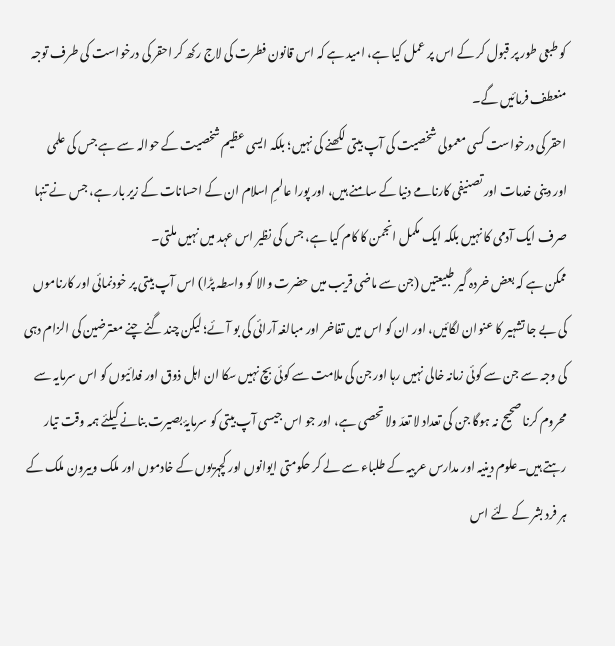کو طبعی طور پر قبول کر کے اس پر عمل کیا ہے، امید ہے کہ اس قانون فطرت کی لاج رکھ کر احقر کی درخواست کی طرف توجہ منعطف فرمائیں گے۔
احقر کی درخواست کسی معمولی شخصیت کی آپ بیتی لکھنے کی نہیں؛ بلکہ ایسی عظیم شخصیت کے حوالہ سے ہے جس کی علمی اور دینی خدمات اور تصنیفی کارنامے دنیا کے سامنے ہیں، اور پورا عالمِ اسلام ان کے احسانات کے زیر بار ہے، جس نے تنہا صرف ایک آدمی کا نہیں بلکہ ایک مکمل انجمن کا کام کیا ہے، جس کی نظیر اس عہد میں نہیں ملتی۔
ممکن ہے کہ بعض خردہ گیر طبیعتیں (جن سے ماضی قریب میں حضرت والا کو واسطہ پڑا) اس آپ بیتی پر خودنمائی اور کارناموں کی بے جا تشہیر کا عنوان لگائیں، اور ان کو اس میں تفاخر اور مبالغہ آرائی کی بو آئے؛ لیکن چند گنے چنے معترضین کی الزام دہی کی وجہ سے جن سے کوئی زمانہ خالی نہیں رہا اور جن کی ملامت سے کوئی بچ نہیں سکا ان اہل ذوق اور فدائیوں کو اس سرمایہ سے محروم کرنا صحیح نہ ہوگا جن کی تعداد لا تعدّ ولا تحصی ہے، اور جو اس جیسی آپ بیتی کو سرمایۂ بصیرت بنانے کیلئے ہمہ وقت تیار رہتے ہیں۔علوم دینیہ اور مدارس عربیہ کے طلباء سے لے کر حکومتی ایوانوں اور کچہریوں کے خادموں اور ملک وبیرون ملک کے ہر فرد بشر کے لئے اس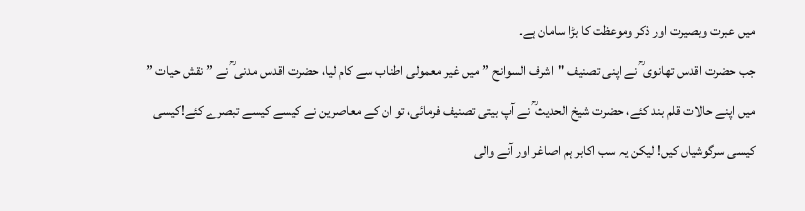میں عبرت وبصیرت اور ذکر وموعظت کا بڑا سامان ہے۔
جب حضرت اقدس تھانوی ؒ نے اپنی تصنیف "اشرف السوانح ” میں غیر معمولی اطناب سے کام لیا، حضرت اقدس مدنی ؒ نے ” نقش حیات ” میں اپنے حالات قلم بند کئے، حضرت شیخ الحدیث ؒ نے آپ بیتی تصنیف فرمائی، تو ان کے معاصرین نے کیسے کیسے تبصرے کئے!کیسی کیسی سرگوشیاں کیں! لیکن یہ سب اکابر ہم اصاغر اور آنے والی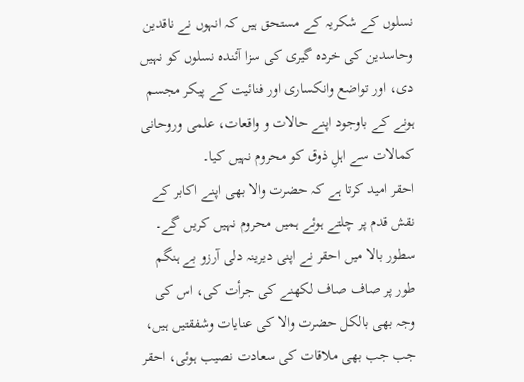نسلوں کے شکریہ کے مستحق ہیں کہ انہوں نے ناقدین وحاسدین کی خردہ گیری کی سزا آئندہ نسلوں کو نہیں دی، اور تواضع وانکساری اور فنائیت کے پیکر مجسم ہونے کے باوجود اپنے حالات و واقعات، علمی وروحانی کمالات سے اہلِ ذوق کو محروم نہیں کیا۔
احقر امید کرتا ہے کہ حضرت والا بھی اپنے اکابر کے نقش قدم پر چلتے ہوئے ہمیں محروم نہیں کریں گے۔
سطور بالا میں احقر نے اپنی دیرینہ دلی آرزو بے ہنگم طور پر صاف صاف لکھنے کی جرأت کی، اس کی وجہ بھی بالکل حضرت والا کی عنایات وشفقتیں ہیں، جب جب بھی ملاقات کی سعادت نصیب ہوئی، احقر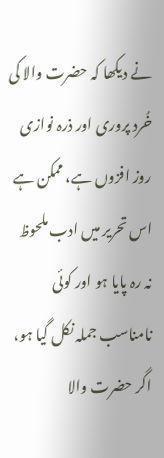نے دیکھا کہ حضرت والا کی خُرد پروری اور ذرہ نوازی روز افزوں ہے، ممکن ہے اس تحریر میں ادب ملحوظ نہ رہ پایا ہو اور کوئی نامناسب جملہ نکل گیا ہو، اگر حضرت والا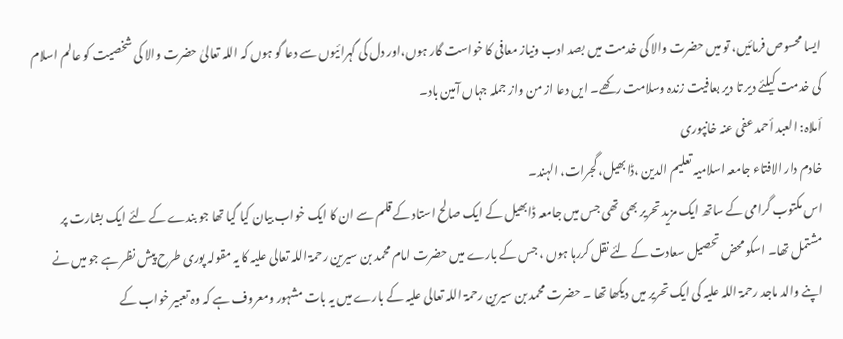ایسا محسوص فرمائیں، تو میں حضرت والا کی خدمت میں بصد ادب ونیاز معافی کا خواست گار ہوں،اور دل کی گہرائیوں سے دعا گو ہوں کہ اللہ تعالیٰ حضرت والا کی شخصیت کو عالم اسلام کی خدمت کیلئے دیر تا دیر بعافیت زندہ وسلامت رکھے۔ ایں دعا از من واز جملہ جہاں آمین باد۔
أملاہ: العبد أحمد عفی عنہ خانپوری
خادم دار الافتاء جامعہ اسلامیہ تعلیم الدین ،ڈابھیل، گجرات، الہند۔
اس مکتوب گرامی کے ساتھ ایک مزید تحریر بھی تھی جس میں جامعہ ڈابھیل کے ایک صالح استاد کے قلم سے ان کا ایک خواب بیان کیا گیا تھا جو بندے کے لئے ایک بشارت پر مشتمل تھا۔ اسکو محض تحصیل سعادت کے لئے نقل کررہا ہوں ، جس کے بارے میں حضرت امام محمد بن سیرین رحمۃ اللہ تعالی علیہ کا یہ مقولہ پوری طرح پیش نظر ہے جو میں نے اپنے والد ماجد رحمۃ اللہ علیہ کی ایک تحریر میں دیکھا تھا ۔ حضرت محمد بن سیرین رحمۃ اللہ تعالی علیہ کے بارے میں یہ بات مشہور ومعروف ہے کہ وہ تعبیر خواب کے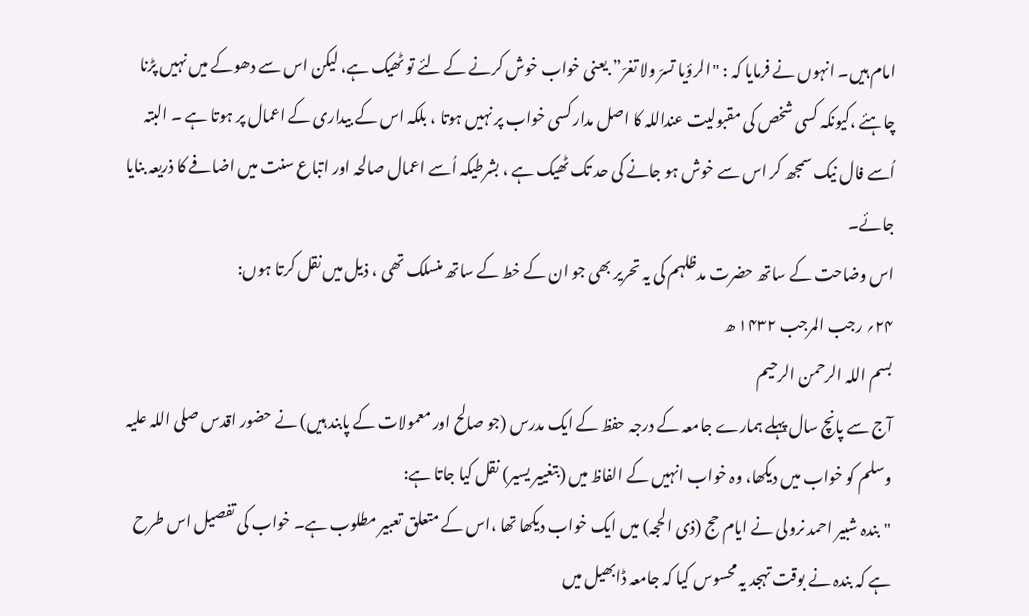امام ہیں۔ انہوں نے فرمایا کہ : "الرؤیا تسرّ ولا تغرّ”.یعنی خواب خوش کرنے کے لئے تو ٹھیک ہے، لیکن اس سے دھوکے میں نہیں پڑنا چاہئے ،کیونکہ کسی شخص کی مقبولیت عنداللہ کا اصل مدار کسی خواب پر نہیں ہوتا ، بلکہ اس کے بیداری کے اعمال پر ہوتا ہے ۔ البتہ اُسے فال نیک سمجھ کر اس سے خوش ہو جانے کی حد تک ٹھیک ہے ، بشرطیکہ اُسے اعمال صالحہ اور اتباع سنت میں اضافے کا ذریعہ بنایا جائے۔
اس وضاحت کے ساتھ حضرت مدظلہم کی یہ تحریر بھی جو ان کے خط کے ساتھ منسلک تھی ، ذیل میں نقل کرتا ہوں:
۲۴؍ رجب المرجب ۱۴۳۲ ھ
بسم اللہ الرحمن الرحیم
آج سے پانچ سال پہلے ہمارے جامعہ کے درجہ حفظ کے ایک مدرس (جو صالح اور معمولات کے پابند ہیں) نے حضور اقدس صلی اللہ علیہ وسلم کو خواب میں دیکھا، وہ خواب انہیں کے الفاظ میں (بتغییر یسیر) نقل کیا جاتا ہے:
"بندہ شبیر احمد نرولی نے ایام حج (ذی الحجہ) میں ایک خواب دیکھا تھا ،اس کے متعلق تعبیر مطلوب ہے۔ خواب کی تفصیل اس طرح ہے کہ بندہ نے بوقت تہجد یہ محسوس کیا کہ جامعہ ڈابھیل میں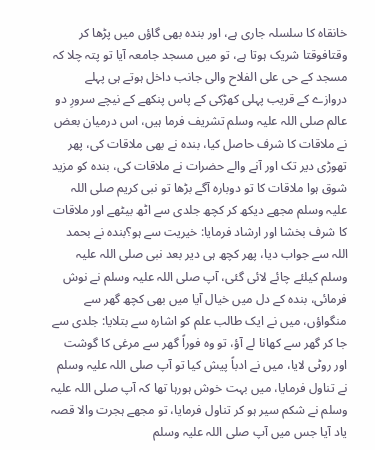خانقاہ کا سلسلہ جاری ہے، اور بندہ بھی گاؤں میں پڑھا کر وقتافوقتا شریک ہوتا ہے، تو میں مسجد جامعہ آیا تو پتہ چلا کہ مسجد کے حی علی الفلاح والی جانب داخل ہوتے ہی پہلے دروازے کے قریب پہلی کھڑکی کے پاس پنکھے کے نیچے سرورِ دو عالم صلی اللہ علیہ وسلم تشریف فرما ہیں، اس درمیان بعض نے ملاقات کا شرف حاصل کیا، بندہ نے بھی ملاقات کی، پھر تھوڑی دیر تک اور آنے والے حضرات نے ملاقات کی، بندہ کو مزید شوق ہوا ملاقات کا تو دوبارہ آگے بڑھا تو نبی کریم صلی اللہ علیہ وسلم مجھے دیکھ کر کچھ جلدی سے اٹھ بیٹھے اور ملاقات کا شرف بخشا اور ارشاد فرمایا: خیریت سے ہو؟بندہ نے بحمد اللہ سے جواب دیا، پھر کچھ ہی دیر بعد نبی صلی اللہ علیہ وسلم کیلئے چائے لائی گئی، آپ صلی اللہ علیہ وسلم نے نوش فرمائی، بندہ کے دل میں خیال آیا میں بھی کچھ گھر سے منگواؤں، میں نے ایک طالب علم کو اشارہ سے بتلایا: جلدی سے جا کر گھر سے کھانا لے آؤ، تو وہ فوراً گھر سے مرغی کا گوشت اور روٹی لایا، میں نے ادباً پیش کیا تو آپ صلی اللہ علیہ وسلم نے تناول فرمایا، میں بہت خوش ہورہا تھا کہ آپ صلی اللہ علیہ وسلم نے شکم سیر ہو کر تناول فرمایا، تو مجھے ہجرت والا قصہ یاد آیا جس میں آپ صلی اللہ علیہ وسلم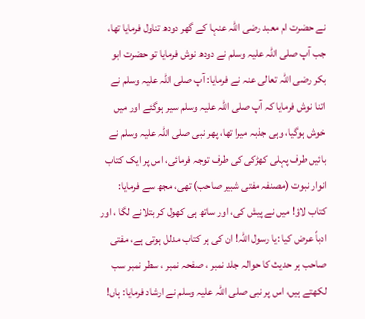نے حضرت ام معبد رضی اللہ عنہا کے گھر دودھ تناول فرمایا تھا، جب آپ صلی اللہ علیہ وسلم نے دودھ نوش فرمایا تو حضرت ابو بکر رضی اللہ تعالی عنہ نے فرمایا: آپ صلی اللہ علیہ وسلم نے اتنا نوش فرمایا کہ آپ صلی اللہ علیہ وسلم سیر ہوگئے اور میں خوش ہوگیا، وہی جذبہ میرا تھا، پھر نبی صلی اللہ علیہ وسلم نے بائیں طرف پہلی کھڑکی کی طرف توجہ فرمائی، اس پر ایک کتاب انوار نبوت (مصنفہ مفتی شبیر صاحب) تھی، مجھ سے فرمایا: کتاب لاؤ! میں نے پیش کی، اور ساتھ ہی کھول کر بتلانے لگا ، اور ادباً عرض کیا :یا رسول اللہ! ان کی ہر کتاب مدلل ہوتی ہے، مفتی صاحب ہر حدیث کا حوالہ جلد نمبر ، صفحہ نمبر ، سطر نمبر سب لکھتے ہیں، اس پر نبی صلی اللہ علیہ وسلم نے ارشاد فرمایا: ہاں!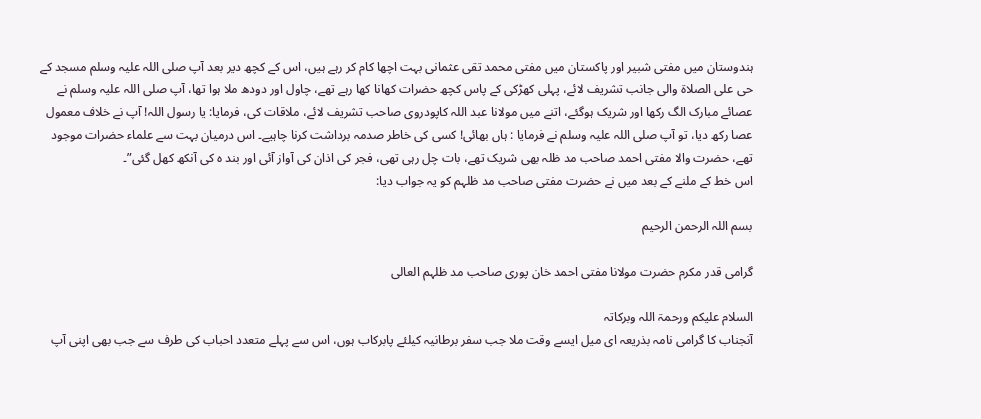ہندوستان میں مفتی شبیر اور پاکستان میں مفتی محمد تقی عثمانی بہت اچھا کام کر رہے ہیں، اس کے کچھ دیر بعد آپ صلی اللہ علیہ وسلم مسجد کے حی علی الصلاۃ والی جانب تشریف لائے، پہلی کھڑکی کے پاس کچھ حضرات کھانا کھا رہے تھے، چاول اور دودھ ملا ہوا تھا، آپ صلی اللہ علیہ وسلم نے عصائے مبارک الگ رکھا اور شریک ہوگئے، اتنے میں مولانا عبد اللہ کاپودروی صاحب تشریف لائے، ملاقات کی، فرمایا: یا رسول اللہ! آپ نے خلاف معمول عصا رکھ دیا، تو آپ صلی اللہ علیہ وسلم نے فرمایا : ہاں بھائی! کسی کی خاطر صدمہ برداشت کرنا چاہیے۔ اس درمیان بہت سے علماء حضرات موجود تھے، حضرت والا مفتی احمد صاحب مد ظلہ بھی شریک تھے، بات چل رہی تھی، فجر کی اذان کی آواز آئی اور بند ہ کی آنکھ کھل گئی”۔
اس خط کے ملنے کے بعد میں نے حضرت مفتی صاحب مد ظلہم کو یہ جواب دیا:

بسم اللہ الرحمن الرحیم

گرامی قدر مکرم حضرت مولانا مفتی احمد خان پوری صاحب مد ظلہم العالی

السلام علیکم ورحمۃ اللہ وبرکاتہ
آنجناب کا گرامی نامہ بذریعہ ای میل ایسے وقت ملا جب سفر برطانیہ کیلئے پابرکاب ہوں، اس سے پہلے متعدد احباب کی طرف سے جب بھی اپنی آپ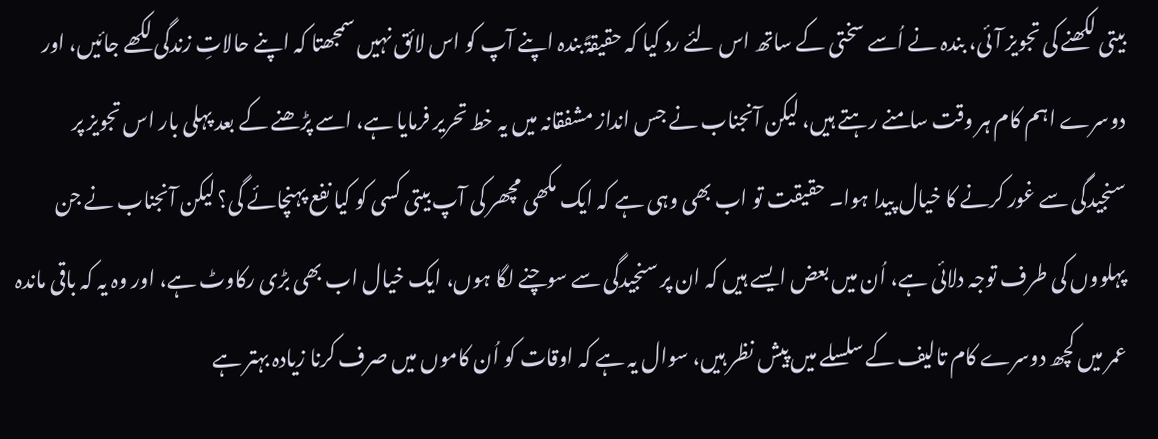بیتی لکھنے کی تجویز آئی، بندہ نے اُسے سختی کے ساتھ اس لئے رد کیا کہ حقیقۃً بندہ اپنے آپ کو اس لائق نہیں سمجھتا کہ اپنے حالاتِ زندگی لکھے جائیں، اور دوسرے اہم کام ہر وقت سامنے رہتے ہیں، لیکن آنجناب نے جس انداز مشفقانہ میں یہ خط تحریر فرمایا ہے، اسے پڑھنے کے بعد پہلی بار اس تجویز پر سنجیدگی سے غور کرنے کا خیال پیدا ہوا۔ حقیقت تو اب بھی وہی ہے کہ ایک مکھی مچھر کی آپ بیتی کسی کو کیا نفع پہنچائے گی؟ لیکن آنجناب نے جن پہلووں کی طرف توجہ دلائی ہے، اُن میں بعض ایسے ہیں کہ ان پر سنجیدگی سے سوچنے لگا ہوں، ایک خیال اب بھی بڑی رکاوٹ ہے، اور وہ یہ کہ باقی ماندہ عمر میں کچھ دوسرے کام تالیف کے سلسلے میں پیش نظر ہیں، سوال یہ ہے کہ اوقات کو اُن کاموں میں صرف کرنا زیادہ بہتر ہے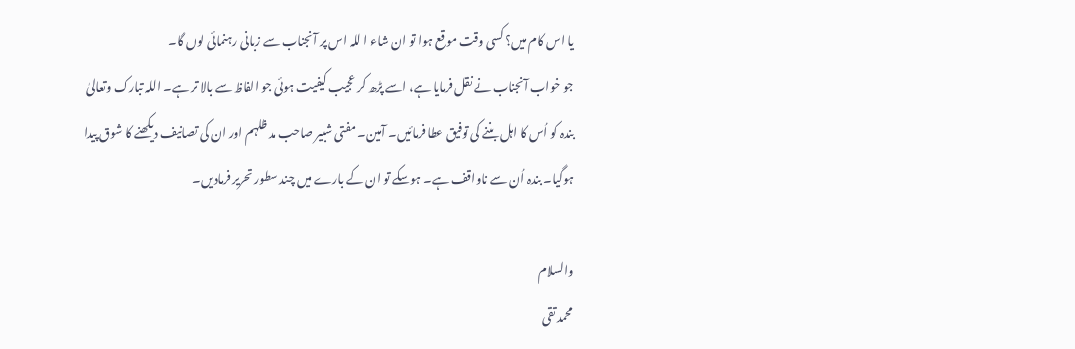یا اس کام میں؟ کسی وقت موقع ہوا تو ان شاء ا للہ اس پر آنجناب سے زبانی رہنمائی لوں گا۔
جو خواب آنجناب نے نقل فرمایا ہے، اسے پڑھ کر عجیب کیفیت ہوئی جو الفاظ سے بالا تر ہے۔ اللہ تبارک وتعالیٰ بندہ کو اُس کا اہل بننے کی توفیق عطا فرمائیں۔ آمین۔ مفتی شبیر صاحب مد ظلہم اور ان کی تصانیف دیکھنے کا شوق پیدا ہوگیا۔ بندہ اُن سے ناواقف ہے۔ ہوسکے تو ان کے بارے میں چند سطور تحریر فرمادیں۔

والسلام
محمد تقی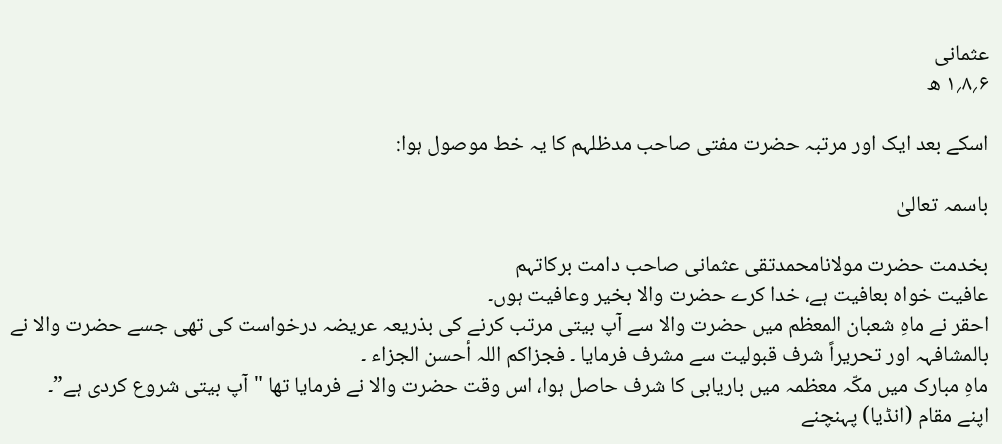عثمانی
۶؍۸؍۱ ھ

اسکے بعد ایک اور مرتبہ حضرت مفتی صاحب مدظلہم کا یہ خط موصول ہوا:

باسمہ تعالیٰ

بخدمت حضرت مولانامحمدتقی عثمانی صاحب دامت برکاتہم
عافیت خواہ بعافیت ہے، خدا کرے حضرت والا بخیر وعافیت ہوں۔
احقر نے ماہِ شعبان المعظم میں حضرت والا سے آپ بیتی مرتب کرنے کی بذریعہ عریضہ درخواست کی تھی جسے حضرت والا نے بالمشافہہ اور تحریراً شرف قبولیت سے مشرف فرمایا ۔ فجزاکم اللہ أحسن الجزاء ۔
ماہِ مبارک میں مکّہ معظمہ میں باریابی کا شرف حاصل ہوا، اس وقت حضرت والا نے فرمایا تھا "آپ بیتی شروع کردی ہے”۔
اپنے مقام (انڈیا) پہنچنے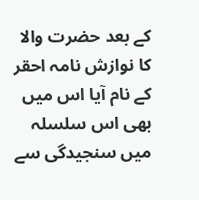کے بعد حضرت والا کا نوازش نامہ احقر کے نام آیا اس میں بھی اس سلسلہ میں سنجیدگی سے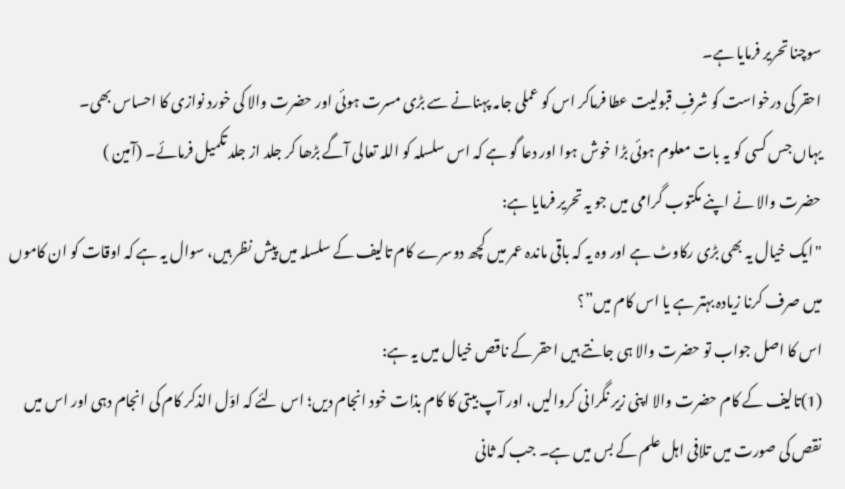سوچنا تحریر فرمایا ہے۔
احقر کی درخواست کو شرفِ قبولیت عطا فرماکر اس کو عملی جامہ پہنانے سے بڑی مسرت ہوئی اور حضرت والا کی خورد نوازی کا احساس بھی۔
یہاں جس کسی کو یہ بات معلوم ہوئی بڑا خوش ہوا اور دعا گو ہے کہ اس سلسلہ کو اللہ تعالی آگے بڑھا کر جلد از جلد تکمیل فرمائے۔ (آمین )
حضرت والا نے اپنے مکتوب گرامی میں جو یہ تحریر فرمایا ہے:
"ایک خیال یہ بھی بڑی رکاوٹ ہے اور وہ یہ کہ باقی ماندہ عمر میں کچھ دوسرے کام تالیف کے سلسلہ میں پیش نظر ہیں، سوال یہ ہے کہ اوقات کو ان کاموں میں صرف کرنا زیادہ بہتر ہے یا اس کام میں”؟
اس کا اصل جواب تو حضرت والا ہی جانتے ہیں احقر کے ناقص خیال میں یہ ہے:
(1)تالیف کے کام حضرت والا اپنی زیر نگرانی کروالیں، اور آپ بیتی کا کام بذات خود انجام دیں؛ اس لئے کہ اوّل الذکر کام کی انجام دہی اور اس میں نقص کی صورت میں تلافی اہل علم کے بس میں ہے۔ جب کہ ثانی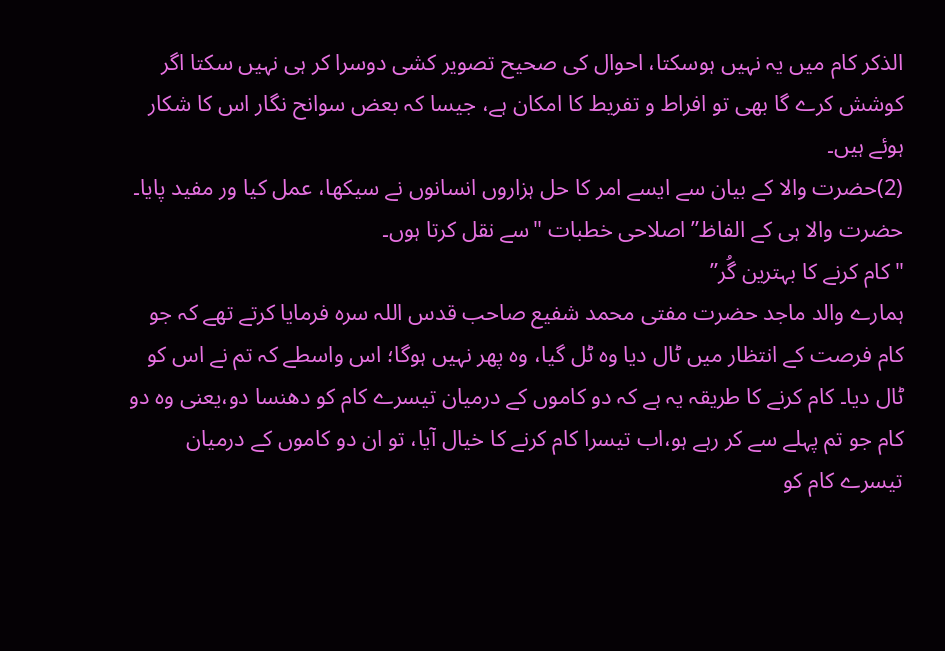الذکر کام میں یہ نہیں ہوسکتا، احوال کی صحیح تصویر کشی دوسرا کر ہی نہیں سکتا اگر کوشش کرے گا بھی تو افراط و تفریط کا امکان ہے، جیسا کہ بعض سوانح نگار اس کا شکار ہوئے ہیں۔
(2)حضرت والا کے بیان سے ایسے امر کا حل ہزاروں انسانوں نے سیکھا، عمل کیا ور مفید پایا۔ حضرت والا ہی کے الفاظ” اصلاحی خطبات "سے نقل کرتا ہوں۔
"کام کرنے کا بہترین گُر”
ہمارے والد ماجد حضرت مفتی محمد شفیع صاحب قدس اللہ سرہ فرمایا کرتے تھے کہ جو کام فرصت کے انتظار میں ٹال دیا وہ ٹل گیا، وہ پھر نہیں ہوگا؛ اس واسطے کہ تم نے اس کو ٹال دیا۔ کام کرنے کا طریقہ یہ ہے کہ دو کاموں کے درمیان تیسرے کام کو دھنسا دو،یعنی وہ دو کام جو تم پہلے سے کر رہے ہو،اب تیسرا کام کرنے کا خیال آیا، تو ان دو کاموں کے درمیان تیسرے کام کو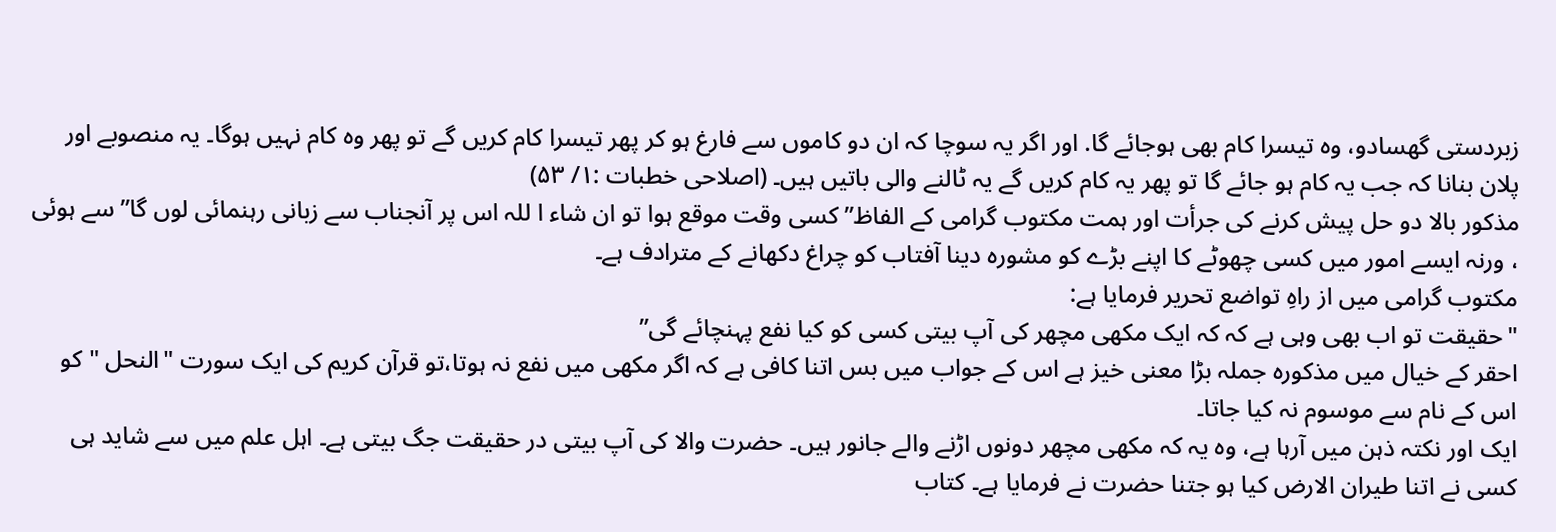زبردستی گھسادو، وہ تیسرا کام بھی ہوجائے گا. اور اگر یہ سوچا کہ ان دو کاموں سے فارغ ہو کر پھر تیسرا کام کریں گے تو پھر وہ کام نہیں ہوگا۔ یہ منصوبے اور پلان بنانا کہ جب یہ کام ہو جائے گا تو پھر یہ کام کریں گے یہ ٹالنے والی باتیں ہیں۔ (اصلاحی خطبات :۱/ ۵۳)
مذکور بالا دو حل پیش کرنے کی جرأت اور ہمت مکتوب گرامی کے الفاظ” کسی وقت موقع ہوا تو ان شاء ا للہ اس پر آنجناب سے زبانی رہنمائی لوں گا” سے ہوئی ، ورنہ ایسے امور میں کسی چھوٹے کا اپنے بڑے کو مشورہ دینا آفتاب کو چراغ دکھانے کے مترادف ہے۔
مکتوب گرامی میں از راہِ تواضع تحریر فرمایا ہے:
"حقیقت تو اب بھی وہی ہے کہ کہ ایک مکھی مچھر کی آپ بیتی کسی کو کیا نفع پہنچائے گی”
احقر کے خیال میں مذکورہ جملہ بڑا معنی خیز ہے اس کے جواب میں بس اتنا کافی ہے کہ اگر مکھی میں نفع نہ ہوتا،تو قرآن کریم کی ایک سورت "النحل "کو اس کے نام سے موسوم نہ کیا جاتا۔
ایک اور نکتہ ذہن میں آرہا ہے، وہ یہ کہ مکھی مچھر دونوں اڑنے والے جانور ہیں۔ حضرت والا کی آپ بیتی در حقیقت جگ بیتی ہے۔ اہل علم میں سے شاید ہی کسی نے اتنا طیران الارض کیا ہو جتنا حضرت نے فرمایا ہے۔ کتاب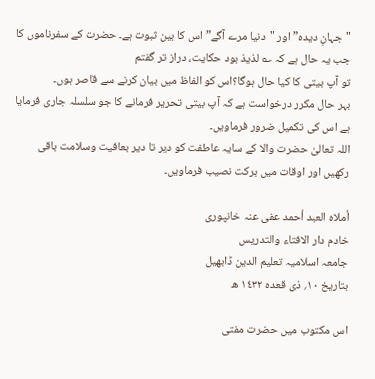"جہانِ دیدہ” اور "دنیا مرے آگے” اس کا بین ثبوت ہے۔ حضرت کے سفرناموں کا جب یہ حال ہے کہ ؎ لذیذ بود حکایت، دراز تر گفتم
تو آپ بیتی کا کیا حال ہوگا؟اس کو الفاظ میں بیان کرنے سے قاصر ہوں۔
بہر حال مکرر درخواست ہے کہ آپ بیتی تحریر فرمانے کا جو سلسلہ جاری فرمایا ہے اس کی تکمیل ضرور فرماویں۔
اللہ تعالیٰ حضرت والا کے سایہ عاطفت کو دیر تا دیر بعافیت وسلامت باقی رکھیں اور اوقات میں برکت نصیب فرماویں۔

أملاہ العبد أحمد عفی عنہ خانپوری
خادم دار الافتاء والتدریس
جامعہ اسلامیہ تعلیم الدین ڈابھیل
بتاریخ ۱۰؍ ذی قعدہ ۱٤۳۲ ھ

اس مکتوب میں حضرت مفتی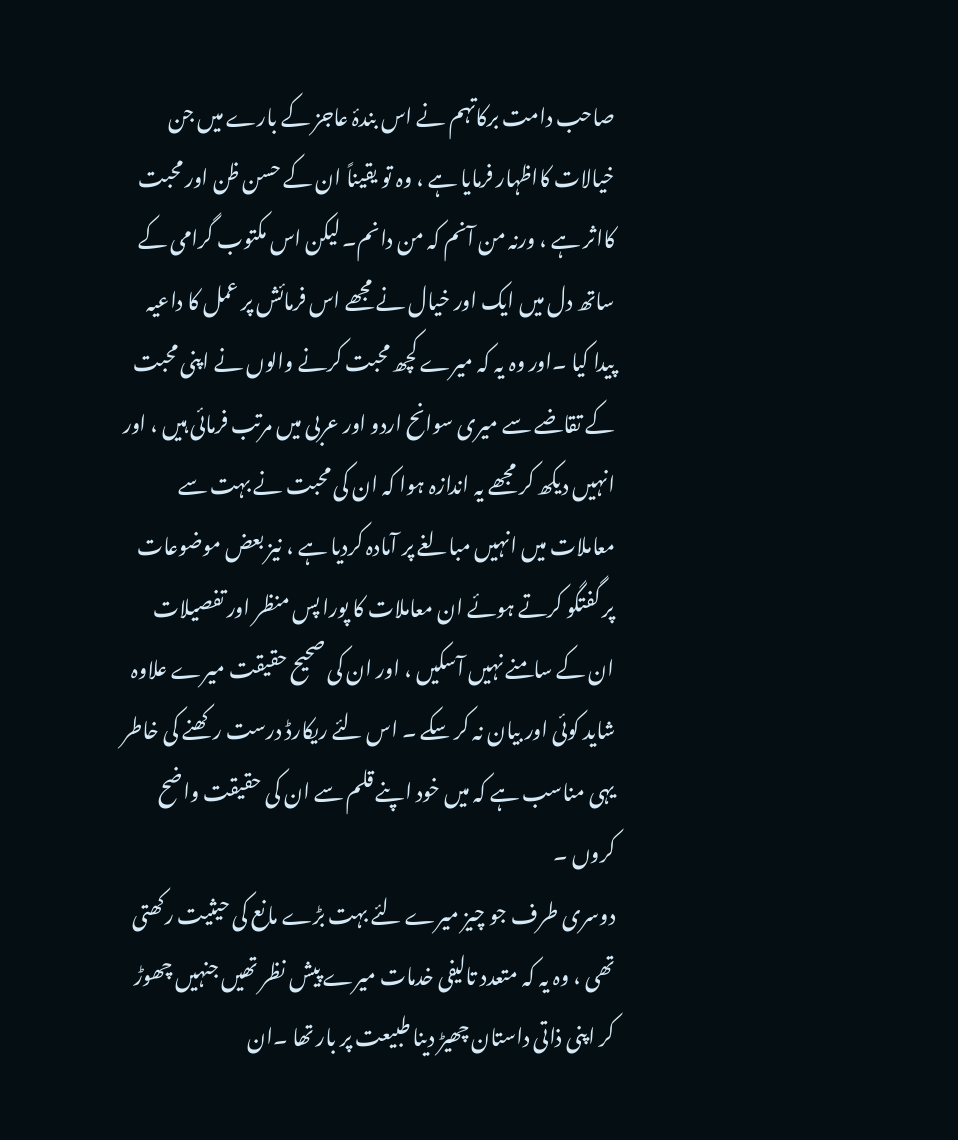صاحب دامت برکاتہم نے اس بندۂ عاجز کے بارے میں جن خیالات کااظہار فرمایا ہے ، وہ تو یقیناً ان کے حسن ظن اور محبت کااثر ہے ، ورنہ من آنم کہ من دانم۔ لیکن اس مکتوب گرامی کے ساتھ دل میں ایک اور خیال نے مجھے اس فرمائش پر عمل کا داعیہ پیدا کیا ۔اور وہ یہ کہ میرے کچھ محبت کرنے والوں نے اپنی محبت کے تقاضے سے میری سوانح اردو اور عربی میں مرتب فرمائی ہیں ، اور انہیں دیکھ کر مجھے یہ اندازہ ہوا کہ ان کی محبت نے بہت سے معاملات میں انہیں مبالغے پر آمادہ کردیا ہے ، نیز بعض موضوعات پر گفتگو کرتے ہوئے ان معاملات کا پورا پس منظر اور تفصیلات ان کے سامنے نہیں آسکیں ، اور ان کی صحیح حقیقت میرے علاوہ شاید کوئی اور بیان نہ کر سکے ۔ اس لئے ریکارڈ درست رکھنے کی خاطر یہی مناسب ہے کہ میں خود اپنے قلم سے ان کی حقیقت واضح کروں ۔
دوسری طرف جو چیز میرے لئے بہت بڑے مانع کی حیثیت رکھتی تھی ، وہ یہ کہ متعدد تالیفی خدمات میرے پیش نظر تھیں جنہیں چھوڑ کر اپنی ذاتی داستان چھیڑ دینا طبیعت پر بار تھا ۔ان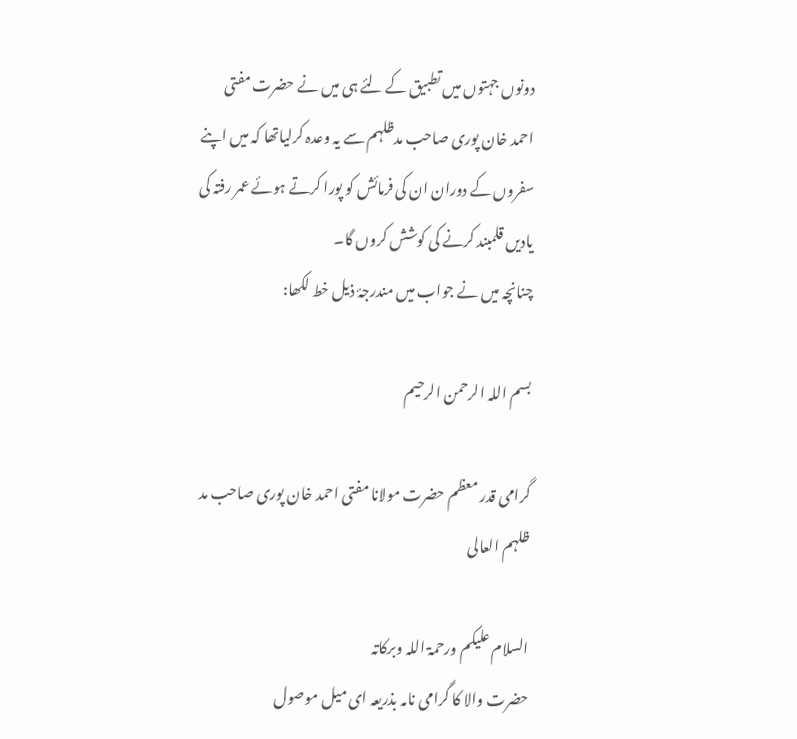دونوں جہتوں میں تطبیق کے لئے ہی میں نے حضرت مفتی احمد خان پوری صاحب مدظلہم سے یہ وعدہ کرلیاتھا کہ میں اپنے سفروں کے دوران ان کی فرمائش کو پورا کرتے ہوئے عمر رفتہ کی یادیں قلمبند کرنے کی کوشش کروں گا۔
چنانچہ میں نے جواب میں مندرجۂ ذیل خط لکھا:

بسم اللہ الرحمن الرحیم

گرامی قدر معظم حضرت مولانا مفتی احمد خان پوری صاحب مد ظلہم العالی

السلام علیکم ورحمۃ اللہ وبرکاتہ
حضرت والا کا گرامی نامہ بذریعہ ای میل موصول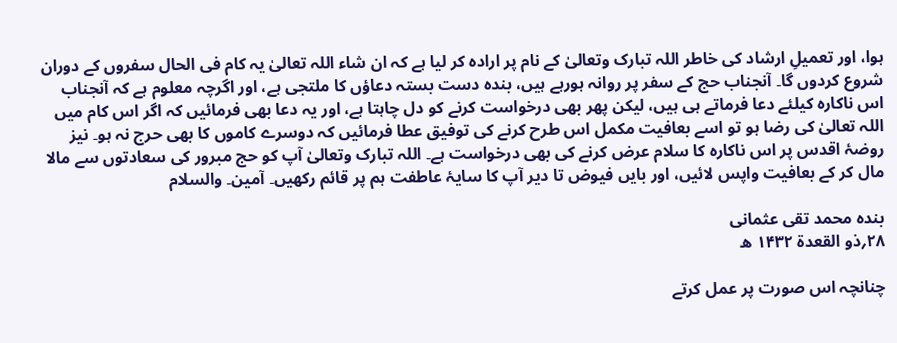ہوا، اور تعمیلِ ارشاد کی خاطر اللہ تبارک وتعالیٰ کے نام پر ارادہ کر لیا ہے کہ ان شاء اللہ تعالیٰ یہ کام فی الحال سفروں کے دوران شروع کردوں گا۔ آنجناب حج کے سفر پر روانہ ہورہے ہیں، بندہ دست بستہ دعاؤں کا ملتجی ہے، اور اگرچہ معلوم ہے کہ آنجناب اس ناکارہ کیلئے دعا فرماتے ہی ہیں، لیکن پھر بھی درخواست کرنے کو دل چاہتا ہے، اور یہ دعا بھی فرمائیں کہ اگر اس کام میں اللہ تعالیٰ کی رضا ہو تو اسے بعافیت مکمل اس طرح کرنے کی توفیق عطا فرمائیں کہ دوسرے کاموں کا بھی حرج نہ ہو۔ نیز روضۂ اقدس پر اس ناکارہ کا سلام عرض کرنے کی بھی درخواست ہے۔ اللہ تبارک وتعالیٰ آپ کو حج مبرور کی سعادتوں سے مالا مال کر کے بعافیت واپس لائیں، اور بایں فیوض تا دیر آپ کا سایۂ عاطفت ہم پر قائم رکھیں۔ آمین۔ والسلام

بندہ محمد تقی عثمانی
۲۸؍ذو القعدۃ ۱۴۳۲ ھ

چنانچہ اس صورت پر عمل کرتے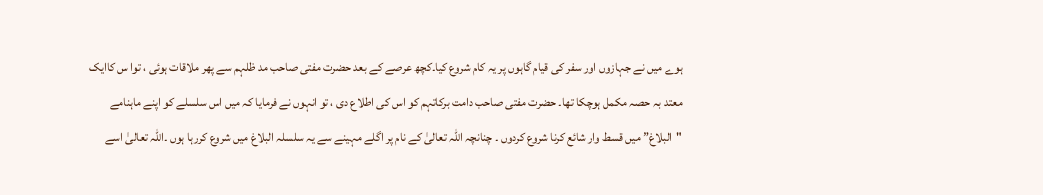ہوے میں نے جہازوں اور سفر کی قیام گاہوں پر یہ کام شروع کیا۔کچھ عرصے کے بعد حضرت مفتی صاحب مد ظلہم سے پھر ملاقات ہوئی ، توا س کاایک معتد بہ حصہ مکمل ہوچکا تھا۔ حضرت مفتی صاحب دامت برکاتہم کو اس کی اطلاع دی ، تو انہوں نے فرمایا کہ میں اس سلسلے کو اپنے ماہنامے "البلاغ” میں قسط وار شائع کرنا شروع کردوں ۔ چنانچہ اللہ تعالیٰ کے نام پر اگلے مہینے سے یہ سلسلہ البلاغ میں شروع کررہا ہوں ۔اللہ تعالیٰ اسے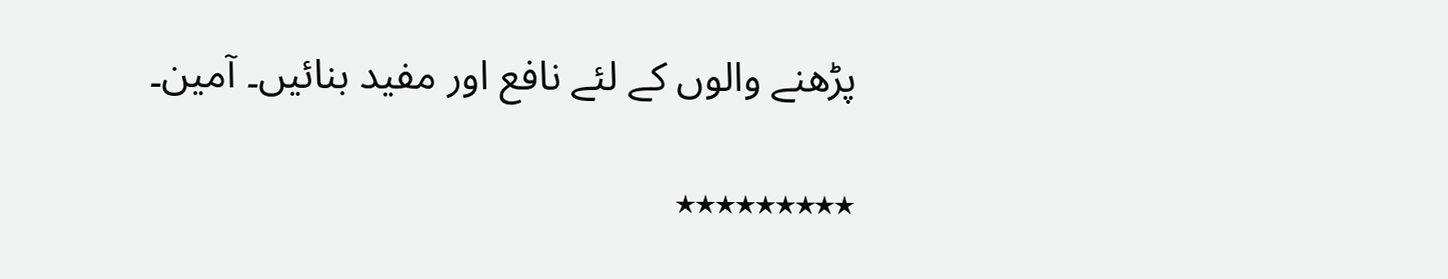پڑھنے والوں کے لئے نافع اور مفید بنائیں۔ آمین۔

٭٭٭٭٭٭٭٭٭